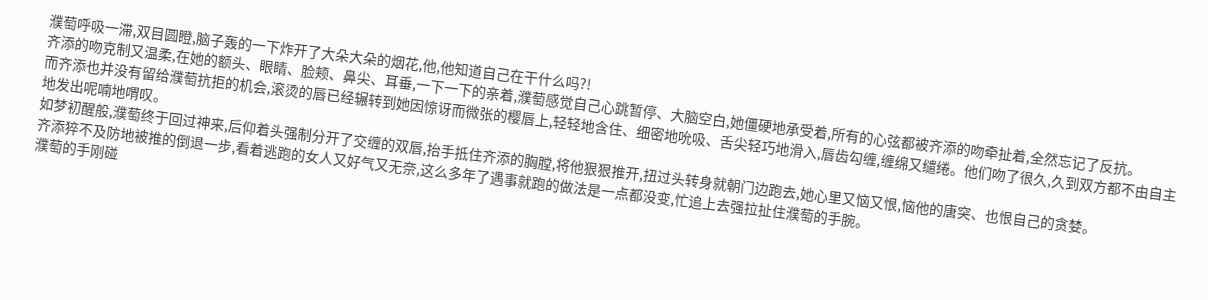濮萄呼吸一滞,双目圆瞪,脑子轰的一下炸开了大朵大朵的烟花,他,他知道自己在干什么吗?!
齐添的吻克制又温柔,在她的额头、眼睛、脸颊、鼻尖、耳垂,一下一下的亲着,濮萄感觉自己心跳暂停、大脑空白,她僵硬地承受着,所有的心弦都被齐添的吻牵扯着,全然忘记了反抗。
而齐添也并没有留给濮萄抗拒的机会,滚烫的唇已经辗转到她因惊讶而微张的樱唇上,轻轻地含住、细密地吮吸、舌尖轻巧地滑入,唇齿勾缠,缠绵又缱绻。他们吻了很久,久到双方都不由自主地发出呢喃地喟叹。
如梦初醒般,濮萄终于回过神来,后仰着头强制分开了交缠的双唇,抬手抵住齐添的胸膛,将他狠狠推开,扭过头转身就朝门边跑去,她心里又恼又恨,恼他的唐突、也恨自己的贪婪。
齐添猝不及防地被推的倒退一步,看着逃跑的女人又好气又无奈,这么多年了遇事就跑的做法是一点都没变,忙追上去强拉扯住濮萄的手腕。
濮萄的手刚碰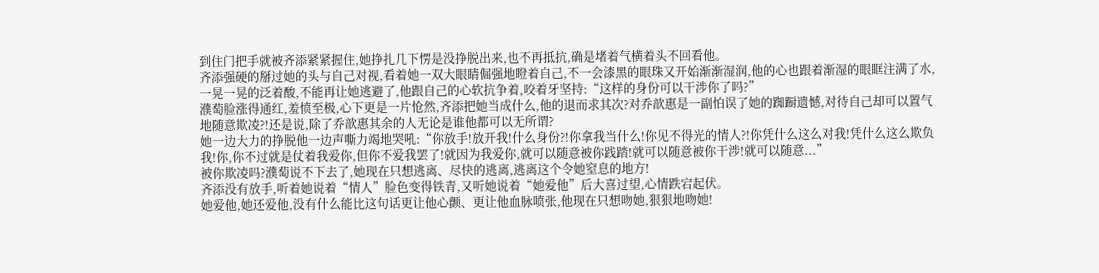到住门把手就被齐添紧紧握住,她挣扎几下愣是没挣脱出来,也不再抵抗,确是堵着气横着头不回看他。
齐添强硬的掰过她的头与自己对视,看着她一双大眼睛倔强地瞪着自己,不一会漆黑的眼珠又开始渐渐湿润,他的心也跟着渐湿的眼眶注满了水,一晃一晃的泛着酸,不能再让她逃避了,他跟自己的心软抗争着,咬着牙坚持:“这样的身份可以干涉你了吗?”
濮萄脸涨得通红,羞愤至极,心下更是一片怆然,齐添把她当成什么,他的退而求其次?对乔歆惠是一副怕误了她的踟蹰遗憾,对待自己却可以置气地随意欺凌?!还是说,除了乔歆惠其余的人无论是谁他都可以无所谓?
她一边大力的挣脱他一边声嘶力竭地哭吼:“你放手!放开我!什么身份?!你拿我当什么!你见不得光的情人?!你凭什么这么对我!凭什么这么欺负我!你,你不过就是仗着我爱你,但你不爱我罢了!就因为我爱你,就可以随意被你践踏!就可以随意被你干涉!就可以随意...”
被你欺凌吗?濮萄说不下去了,她现在只想逃离、尽快的逃离,逃离这个令她窒息的地方!
齐添没有放手,听着她说着“情人”脸色变得铁青,又听她说着“她爱他”后大喜过望,心情跌宕起伏。
她爱他,她还爱他,没有什么能比这句话更让他心颤、更让他血脉喷张,他现在只想吻她,狠狠地吻她!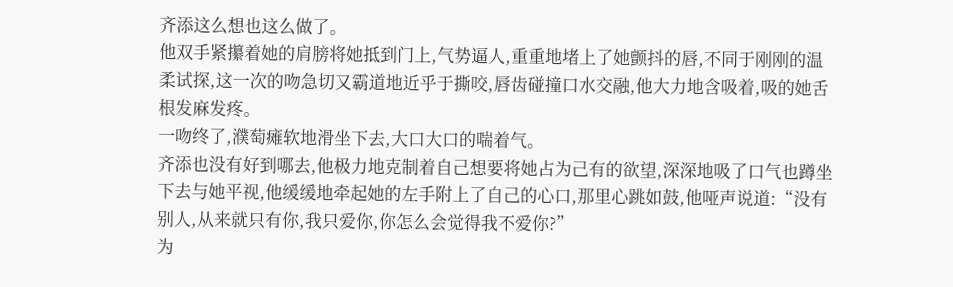齐添这么想也这么做了。
他双手紧攥着她的肩膀将她抵到门上,气势逼人,重重地堵上了她颤抖的唇,不同于刚刚的温柔试探,这一次的吻急切又霸道地近乎于撕咬,唇齿碰撞口水交融,他大力地含吸着,吸的她舌根发麻发疼。
一吻终了,濮萄瘫软地滑坐下去,大口大口的喘着气。
齐添也没有好到哪去,他极力地克制着自己想要将她占为己有的欲望,深深地吸了口气也蹲坐下去与她平视,他缓缓地牵起她的左手附上了自己的心口,那里心跳如鼓,他哑声说道:“没有别人,从来就只有你,我只爱你,你怎么会觉得我不爱你?”
为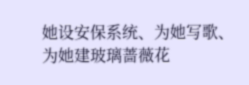她设安保系统、为她写歌、为她建玻璃蔷薇花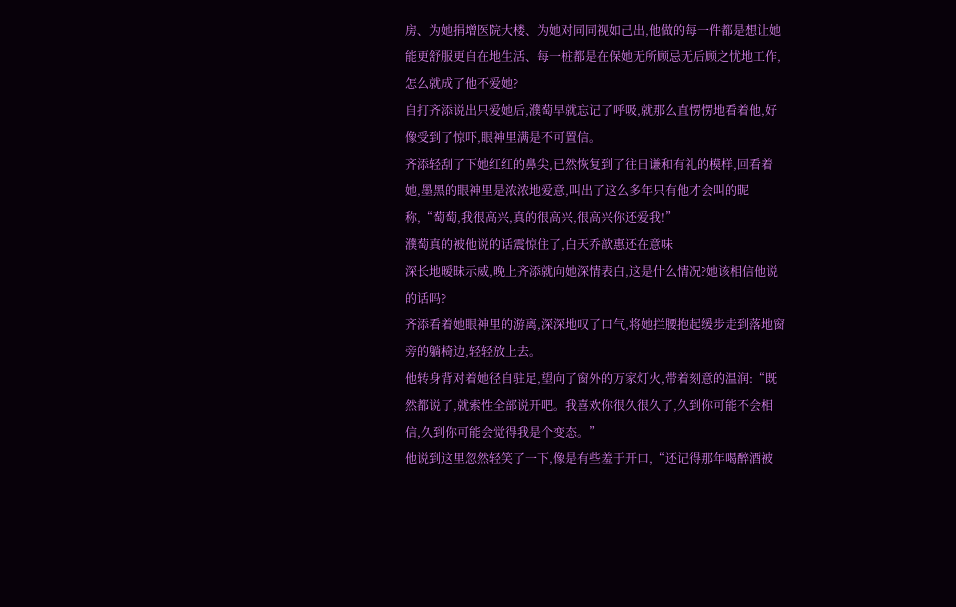房、为她捐增医院大楼、为她对同同视如己出,他做的每一件都是想让她能更舒服更自在地生活、每一桩都是在保她无所顾忌无后顾之忧地工作,怎么就成了他不爱她?
自打齐添说出只爱她后,濮萄早就忘记了呼吸,就那么直愣愣地看着他,好像受到了惊吓,眼神里满是不可置信。
齐添轻刮了下她红红的鼻尖,已然恢复到了往日谦和有礼的模样,回看着她,墨黑的眼神里是浓浓地爱意,叫出了这么多年只有他才会叫的昵称,“萄萄,我很高兴,真的很高兴,很高兴你还爱我!”
濮萄真的被他说的话震惊住了,白天乔歆惠还在意味
深长地暧昧示威,晚上齐添就向她深情表白,这是什么情况?她该相信他说的话吗?
齐添看着她眼神里的游离,深深地叹了口气,将她拦腰抱起缓步走到落地窗旁的躺椅边,轻轻放上去。
他转身背对着她径自驻足,望向了窗外的万家灯火,带着刻意的温润:“既然都说了,就索性全部说开吧。我喜欢你很久很久了,久到你可能不会相信,久到你可能会觉得我是个变态。”
他说到这里忽然轻笑了一下,像是有些羞于开口,“还记得那年喝醉酒被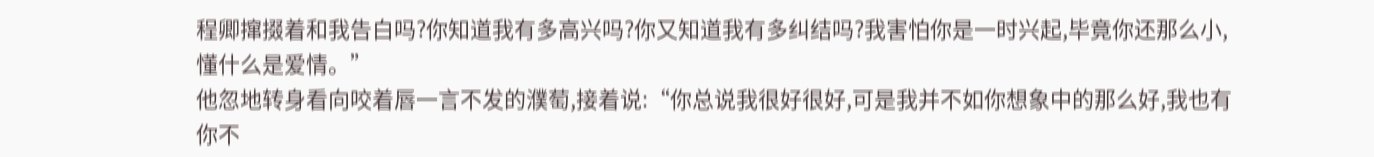程卿撺掇着和我告白吗?你知道我有多高兴吗?你又知道我有多纠结吗?我害怕你是一时兴起,毕竟你还那么小,懂什么是爱情。”
他忽地转身看向咬着唇一言不发的濮萄,接着说:“你总说我很好很好,可是我并不如你想象中的那么好,我也有你不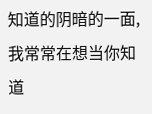知道的阴暗的一面,我常常在想当你知道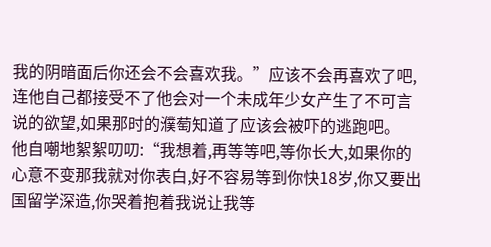我的阴暗面后你还会不会喜欢我。”应该不会再喜欢了吧,连他自己都接受不了他会对一个未成年少女产生了不可言说的欲望,如果那时的濮萄知道了应该会被吓的逃跑吧。
他自嘲地絮絮叨叨:“我想着,再等等吧,等你长大,如果你的心意不变那我就对你表白,好不容易等到你快18岁,你又要出国留学深造,你哭着抱着我说让我等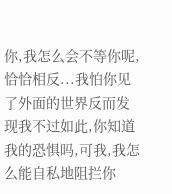你,我怎么会不等你呢,恰恰相反...我怕你见了外面的世界反而发现我不过如此,你知道我的恐惧吗,可我,我怎么能自私地阻拦你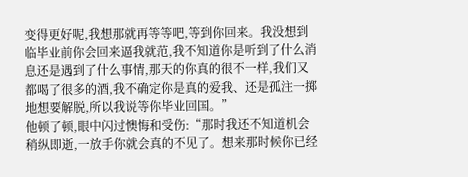变得更好呢,我想那就再等等吧,等到你回来。我没想到临毕业前你会回来逼我就范,我不知道你是听到了什么消息还是遇到了什么事情,那天的你真的很不一样,我们又都喝了很多的酒,我不确定你是真的爱我、还是孤注一掷地想要解脱,所以我说等你毕业回国。”
他顿了顿,眼中闪过懊悔和受伤:“那时我还不知道机会稍纵即逝,一放手你就会真的不见了。想来那时候你已经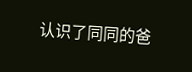认识了同同的爸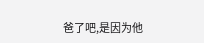爸了吧,是因为他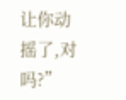让你动摇了,对吗?”